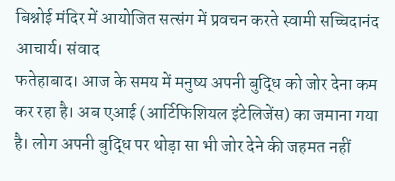बिश्नोई मंदिर में आयोजित सत्संग में प्रवचन करते स्वामी सच्चिदानंद आचार्य। संवाद
फतेहाबाद। आज के समय में मनुष्य अपनी बुद्धि को जोर देना कम कर रहा है। अब एआई (आर्टिफिशियल इंटेलिजेंस) का जमाना गया है। लोग अपनी बुद्धि पर थोड़ा सा भी जोर देने की जहमत नहीं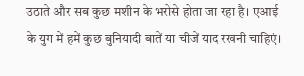उठाते और सब कुछ मशीन के भरोसे होता जा रहा है। एआई के युग में हमें कुछ बुनियादी बातें या चीजें याद रखनी चाहिएं।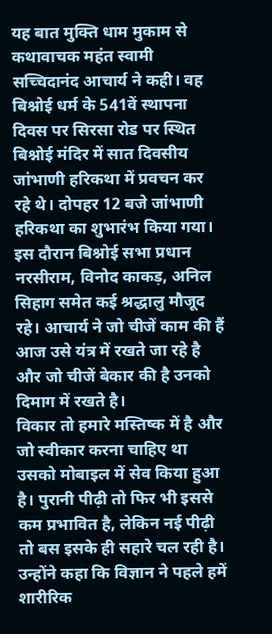यह बात मुक्ति धाम मुकाम से कथावाचक महंत स्वामी सच्चिदानंद आचार्य ने कही। वह बिश्नोई धर्म के 541वें स्थापना दिवस पर सिरसा रोड पर स्थित बिश्नोई मंदिर में सात दिवसीय जांभाणी हरिकथा में प्रवचन कर रहे थे। दोपहर 12 बजे जांभाणी हरिकथा का शुभारंभ किया गया।
इस दौरान बिश्नोई सभा प्रधान नरसीराम, विनोद काकड़, अनिल सिहाग समेत कई श्रद्धालु मौजूद रहे। आचार्य ने जो चीजें काम की हैं आज उसे यंत्र में रखते जा रहे है और जो चीजें बेकार की है उनको दिमाग में रखते है।
विकार तो हमारे मस्तिष्क में है और जो स्वीकार करना चाहिए था उसको मोबाइल में सेव किया हुआ है। पुरानी पीढ़ी तो फिर भी इससे कम प्रभावित है, लेकिन नई पीढ़ी तो बस इसके ही सहारे चल रही है।
उन्होंने कहा कि विज्ञान ने पहले हमें शारीरिक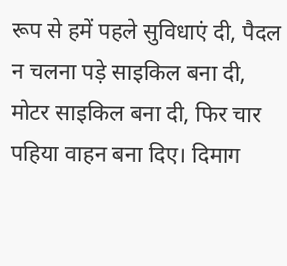रूप से हमें पहले सुविधाएं दी, पैदल न चलना पड़े साइकिल बना दी, मोटर साइकिल बना दी, फिर चार पहिया वाहन बना दिए। दिमाग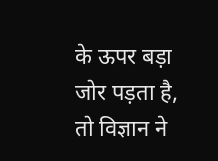के ऊपर बड़ा जोर पड़ता है, तो विज्ञान ने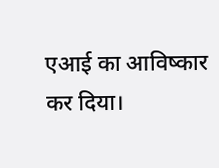एआई का आविष्कार कर दिया।